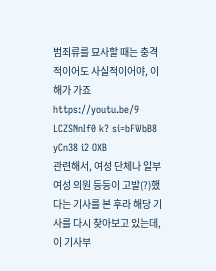범죄류를 묘사할 때는 충격적이어도 사실적이어야, 이해가 가죠
https://youtu.be/9 LCZSNnIf0 k? si=bFWbB8 yCn38 i2 OXB
관련해서, 여성 단체나 일부 여성 의원 등등이 고발(?)했다는 기사를 본 후라 해당 기사를 다시 찾아보고 있는데, 이 기사부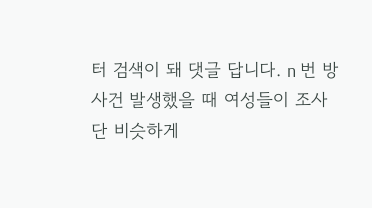터 검색이 돼 댓글 답니다. n 번 방 사건 발생했을 때 여성들이 조사단 비슷하게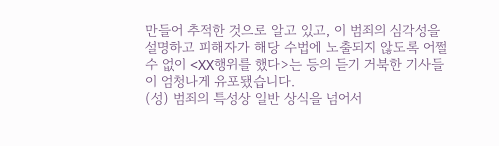만들어 추적한 것으로 알고 있고, 이 범죄의 심각성을 설명하고 피해자가 해당 수법에 노출되지 않도록 어쩔 수 없이 <XX행위를 했다>는 등의 듣기 거북한 기사들이 엄청나게 유포됐습니다.
(성) 범죄의 특성상 일반 상식을 넘어서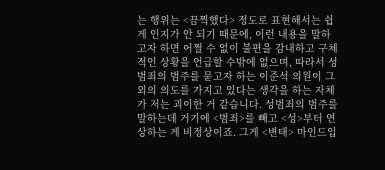는 행위는 <끔찍했다> 정도로 표현해서는 쉽게 인지가 안 되기 때문에, 이런 내용을 말하고자 하면 어쩔 수 없이 불편을 감내하고 구체적인 상황을 언급할 수밖에 없으며, 따라서 성범죄의 범주를 묻고자 하는 이준석 의원이 그 외의 의도를 가지고 있다는 생각을 하는 자체가 저는 괴이한 거 같습니다. 성범죄의 범주를 말하는데 거기에 <범죄>를 빼고 <성>부터 연상하는 게 비정상이죠. 그게 <변태> 마인드입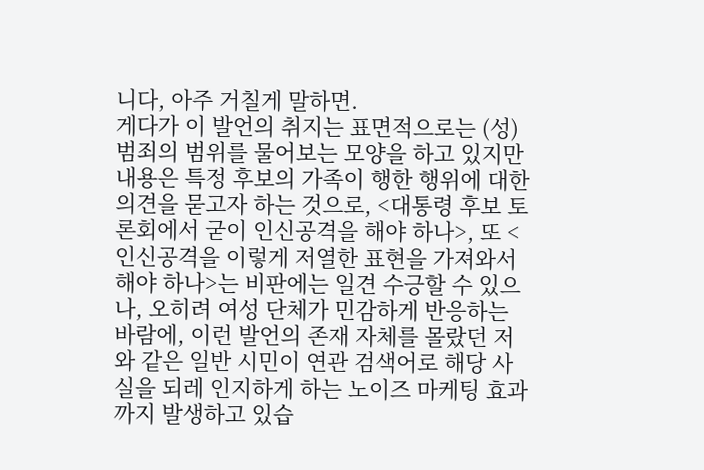니다, 아주 거칠게 말하면.
게다가 이 발언의 취지는 표면적으로는 (성) 범죄의 범위를 물어보는 모양을 하고 있지만 내용은 특정 후보의 가족이 행한 행위에 대한 의견을 묻고자 하는 것으로, <대통령 후보 토론회에서 굳이 인신공격을 해야 하나>, 또 <인신공격을 이렇게 저열한 표현을 가져와서 해야 하나>는 비판에는 일견 수긍할 수 있으나, 오히려 여성 단체가 민감하게 반응하는 바람에, 이런 발언의 존재 자체를 몰랐던 저와 같은 일반 시민이 연관 검색어로 해당 사실을 되레 인지하게 하는 노이즈 마케팅 효과까지 발생하고 있습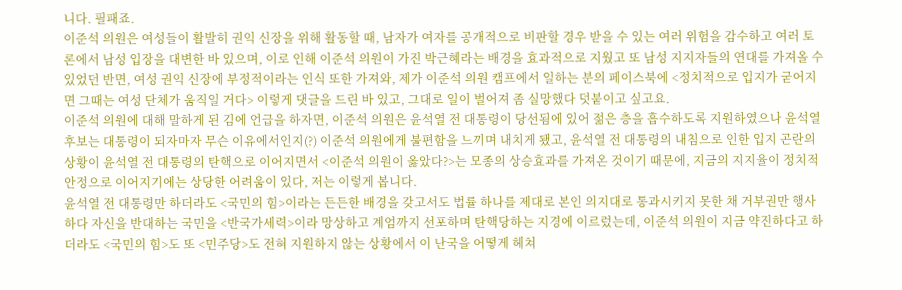니다. 필패죠.
이준석 의원은 여성들이 활발히 권익 신장을 위해 활동할 때, 남자가 여자를 공개적으로 비판할 경우 받을 수 있는 여러 위험을 감수하고 여러 토론에서 남성 입장을 대변한 바 있으며, 이로 인해 이준석 의원이 가진 박근혜라는 배경을 효과적으로 지웠고 또 남성 지지자들의 연대를 가져올 수 있었던 반면, 여성 권익 신장에 부정적이라는 인식 또한 가져와, 제가 이준석 의원 캠프에서 일하는 분의 페이스북에 <정치적으로 입지가 굳어지면 그때는 여성 단체가 움직일 거다> 이렇게 댓글을 드린 바 있고, 그대로 일이 벌어져 좀 실망했다 덧붙이고 싶고요.
이준석 의원에 대해 말하게 된 김에 언급을 하자면, 이준석 의원은 윤석열 전 대통령이 당선됨에 있어 젊은 층을 흡수하도록 지원하였으나 윤석열 후보는 대통령이 되자마자 무슨 이유에서인지(?) 이준석 의원에게 불편함을 느끼며 내치게 됐고, 윤석열 전 대통령의 내침으로 인한 입지 곤란의 상황이 윤석열 전 대통령의 탄핵으로 이어지면서 <이준석 의원이 옳았다?>는 모종의 상승효과를 가져온 것이기 때문에, 지금의 지지율이 정치적 안정으로 이어지기에는 상당한 어려움이 있다, 저는 이렇게 봅니다.
윤석열 전 대통령만 하더라도 <국민의 힘>이라는 든든한 배경을 갖고서도 법률 하나를 제대로 본인 의지대로 통과시키지 못한 채 거부권만 행사하다 자신을 반대하는 국민을 <반국가세력>이라 망상하고 계엄까지 선포하며 탄핵당하는 지경에 이르렀는데, 이준석 의원이 지금 약진하다고 하더라도 <국민의 힘>도 또 <민주당>도 전혀 지원하지 않는 상황에서 이 난국을 어떻게 헤쳐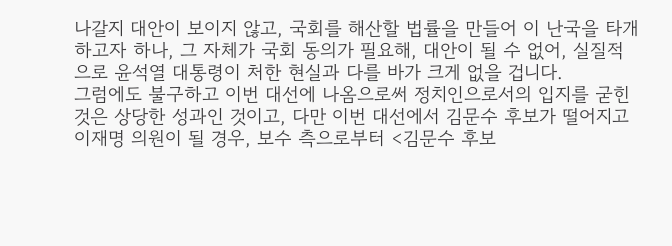나갈지 대안이 보이지 않고, 국회를 해산할 법률을 만들어 이 난국을 타개하고자 하나, 그 자체가 국회 동의가 필요해, 대안이 될 수 없어, 실질적으로 윤석열 대통령이 처한 현실과 다를 바가 크게 없을 겁니다.
그럼에도 불구하고 이번 대선에 나옴으로써 정치인으로서의 입지를 굳힌 것은 상당한 성과인 것이고, 다만 이번 대선에서 김문수 후보가 떨어지고 이재명 의원이 될 경우, 보수 측으로부터 <김문수 후보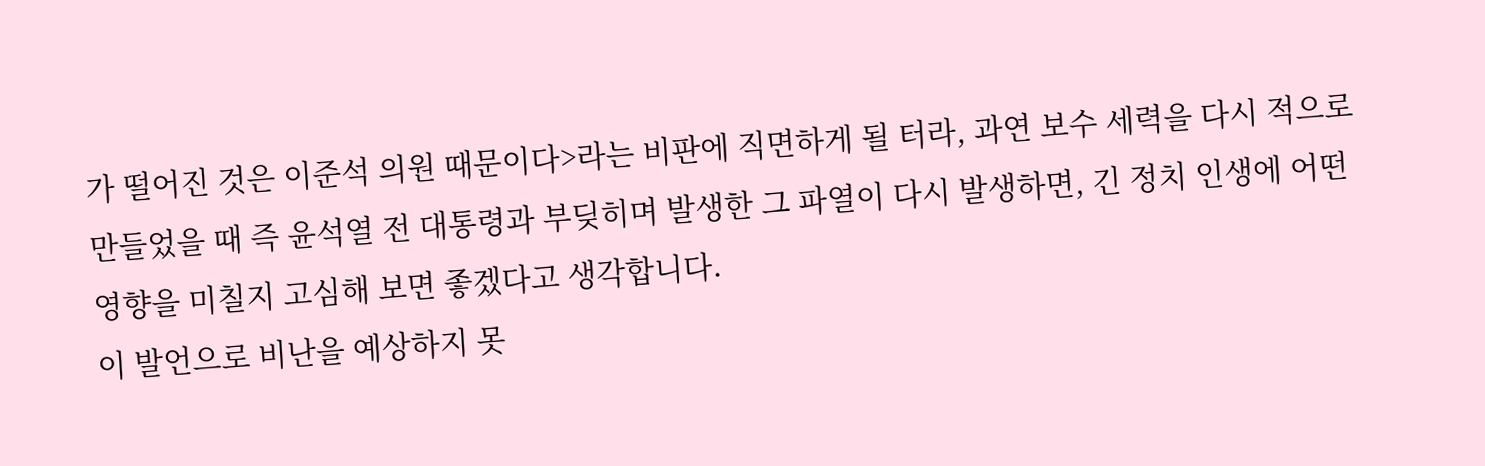가 떨어진 것은 이준석 의원 때문이다>라는 비판에 직면하게 될 터라, 과연 보수 세력을 다시 적으로 만들었을 때 즉 윤석열 전 대통령과 부딪히며 발생한 그 파열이 다시 발생하면, 긴 정치 인생에 어떤 영향을 미칠지 고심해 보면 좋겠다고 생각합니다.
이 발언으로 비난을 예상하지 못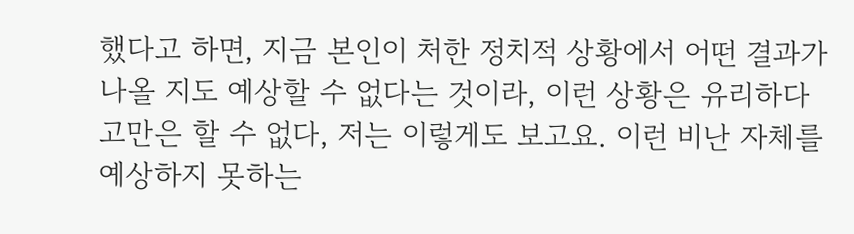했다고 하면, 지금 본인이 처한 정치적 상황에서 어떤 결과가 나올 지도 예상할 수 없다는 것이라, 이런 상황은 유리하다고만은 할 수 없다, 저는 이렇게도 보고요. 이런 비난 자체를 예상하지 못하는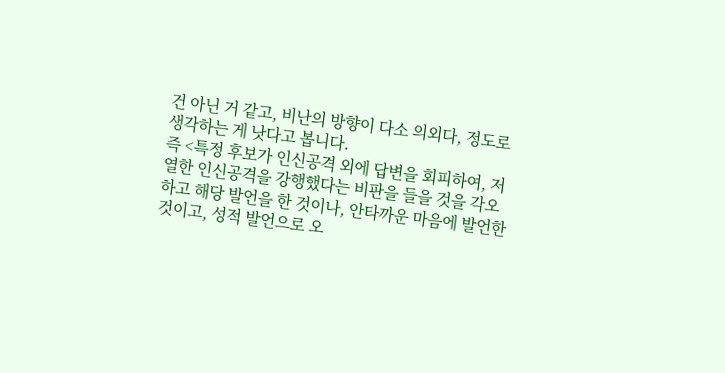건 아닌 거 같고, 비난의 방향이 다소 의외다, 정도로 생각하는 게 낫다고 봅니다.
즉 <특정 후보가 인신공격 외에 답변을 회피하여, 저열한 인신공격을 강행했다는 비판을 들을 것을 각오하고 해당 발언을 한 것이나, 안타까운 마음에 발언한 것이고, 성적 발언으로 오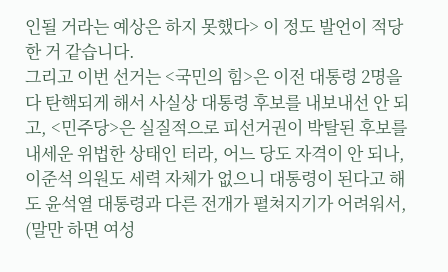인될 거라는 예상은 하지 못했다> 이 정도 발언이 적당한 거 같습니다.
그리고 이번 선거는 <국민의 힘>은 이전 대통령 2명을 다 탄핵되게 해서 사실상 대통령 후보를 내보내선 안 되고, <민주당>은 실질적으로 피선거권이 박탈된 후보를 내세운 위법한 상태인 터라, 어느 당도 자격이 안 되나, 이준석 의원도 세력 자체가 없으니 대통령이 된다고 해도 윤석열 대통령과 다른 전개가 펼쳐지기가 어려워서, (말만 하면 여성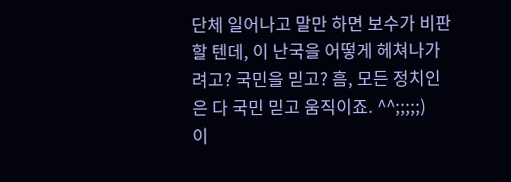단체 일어나고 말만 하면 보수가 비판할 텐데, 이 난국을 어떻게 헤쳐나가려고? 국민을 믿고? 흠, 모든 정치인은 다 국민 믿고 움직이죠. ^^;;;;;)
이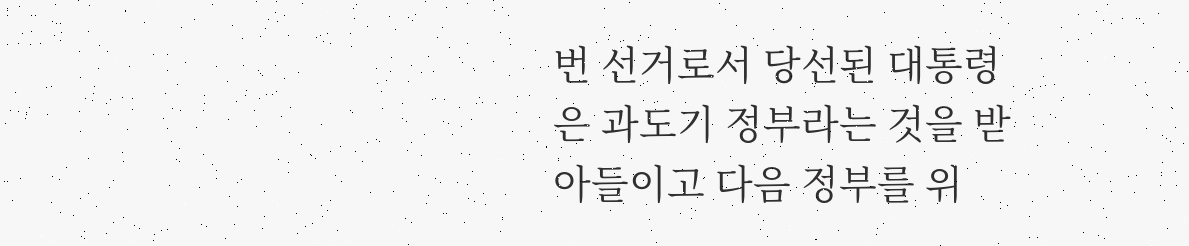번 선거로서 당선된 대통령은 과도기 정부라는 것을 받아들이고 다음 정부를 위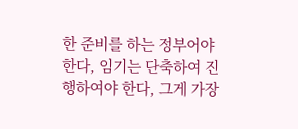한 준비를 하는 정부어야 한다, 임기는 단축하여 진행하여야 한다, 그게 가장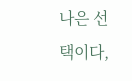나은 선택이다,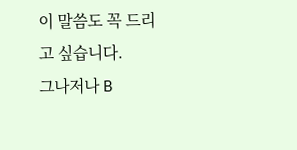이 말씀도 꼭 드리고 싶습니다.
그나저나 B